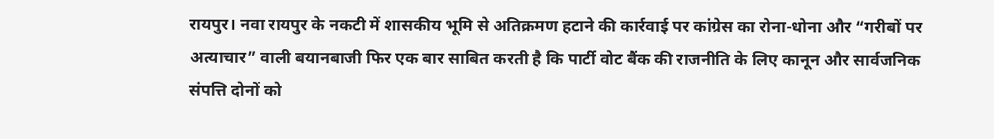रायपुर। नवा रायपुर के नकटी में शासकीय भूमि से अतिक्रमण हटाने की कार्रवाई पर कांग्रेस का रोना-धोना और “गरीबों पर अत्याचार” वाली बयानबाजी फिर एक बार साबित करती है कि पार्टी वोट बैंक की राजनीति के लिए कानून और सार्वजनिक संपत्ति दोनों को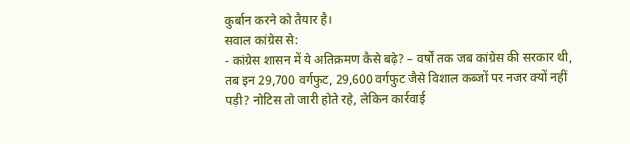कुर्बान करने को तैयार है।
सवाल कांग्रेस से:
- कांग्रेस शासन में ये अतिक्रमण कैसे बढ़े? – वर्षों तक जब कांग्रेस की सरकार थी, तब इन 29,700 वर्गफुट, 29,600 वर्गफुट जैसे विशाल कब्जों पर नजर क्यों नहीं पड़ी? नोटिस तो जारी होते रहे, लेकिन कार्रवाई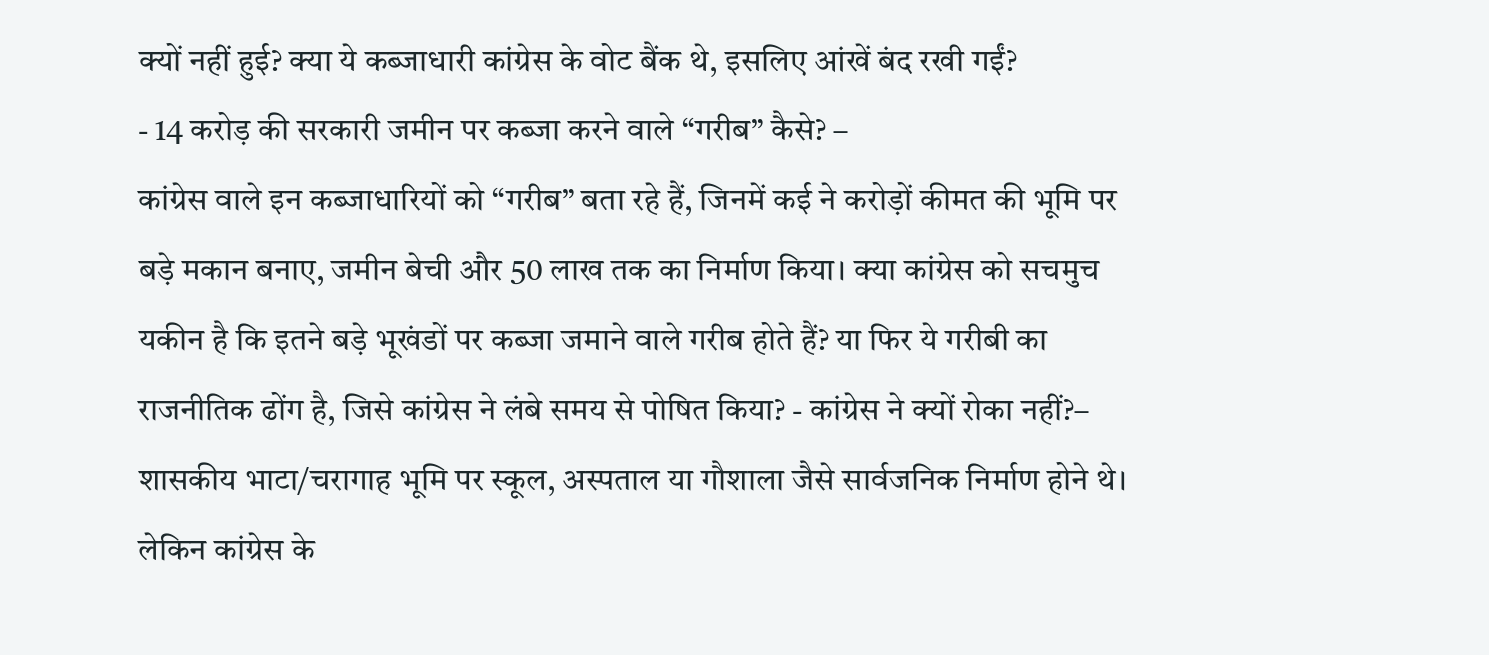क्यों नहीं हुई? क्या ये कब्जाधारी कांग्रेस के वोट बैंक थे, इसलिए आंखें बंद रखी गईं?
- 14 करोड़ की सरकारी जमीन पर कब्जा करने वाले “गरीब” कैसे? –
कांग्रेस वाले इन कब्जाधारियों को “गरीब” बता रहे हैं, जिनमें कई ने करोड़ों कीमत की भूमि पर बड़े मकान बनाए, जमीन बेची और 50 लाख तक का निर्माण किया। क्या कांग्रेस को सचमुच यकीन है कि इतने बड़े भूखंडों पर कब्जा जमाने वाले गरीब होते हैं? या फिर ये गरीबी का राजनीतिक ढोंग है, जिसे कांग्रेस ने लंबे समय से पोषित किया? - कांग्रेस ने क्यों रोका नहीं?–
शासकीय भाटा/चरागाह भूमि पर स्कूल, अस्पताल या गौशाला जैसे सार्वजनिक निर्माण होने थे। लेकिन कांग्रेस के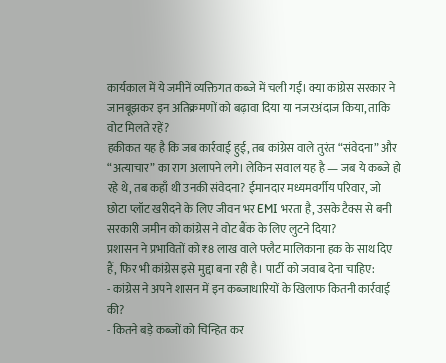कार्यकाल में ये जमीनें व्यक्तिगत कब्जे में चली गईं। क्या कांग्रेस सरकार ने जानबूझकर इन अतिक्रमणों को बढ़ावा दिया या नजरअंदाज किया, ताकि वोट मिलते रहें?
हकीकत यह है कि जब कार्रवाई हुई, तब कांग्रेस वाले तुरंत “संवेदना” और “अत्याचार” का राग अलापने लगे। लेकिन सवाल यह है — जब ये कब्जे हो रहे थे, तब कहाँ थी उनकी संवेदना? ईमानदार मध्यमवर्गीय परिवार, जो छोटा प्लॉट खरीदने के लिए जीवन भर EMI भरता है, उसके टैक्स से बनी सरकारी जमीन को कांग्रेस ने वोट बैंक के लिए लुटने दिया?
प्रशासन ने प्रभावितों को ₹8 लाख वाले फ्लैट मालिकाना हक के साथ दिए हैं, फिर भी कांग्रेस इसे मुद्दा बना रही है। पार्टी को जवाब देना चाहिए:
- कांग्रेस ने अपने शासन में इन कब्जाधारियों के खिलाफ कितनी कार्रवाई की?
- कितने बड़े कब्जों को चिन्हित कर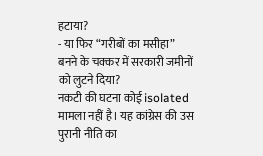हटाया?
- या फिर “गरीबों का मसीहा” बनने के चक्कर में सरकारी जमीनों को लुटने दिया?
नकटी की घटना कोई isolated मामला नहीं है। यह कांग्रेस की उस पुरानी नीति का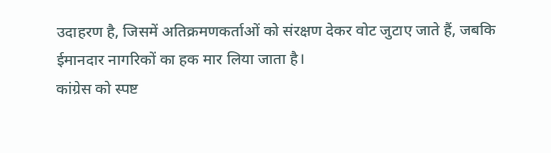उदाहरण है, जिसमें अतिक्रमणकर्ताओं को संरक्षण देकर वोट जुटाए जाते हैं, जबकि ईमानदार नागरिकों का हक मार लिया जाता है।
कांग्रेस को स्पष्ट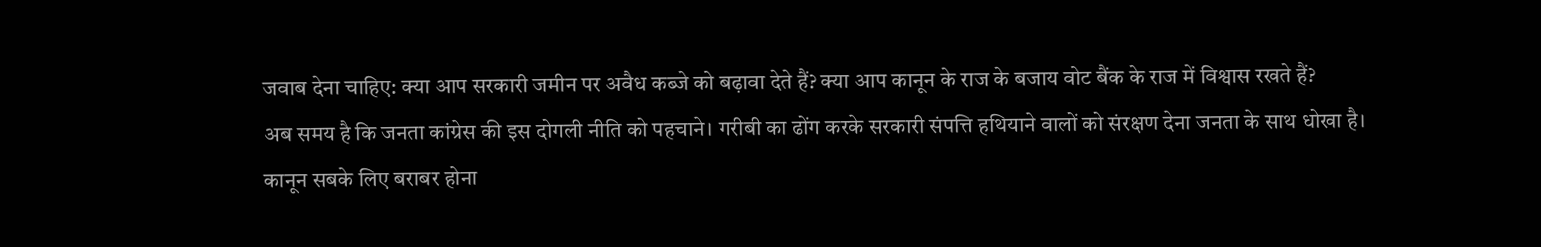जवाब देना चाहिए: क्या आप सरकारी जमीन पर अवैध कब्जे को बढ़ावा देते हैं? क्या आप कानून के राज के बजाय वोट बैंक के राज में विश्वास रखते हैं?
अब समय है कि जनता कांग्रेस की इस दोगली नीति को पहचाने। गरीबी का ढोंग करके सरकारी संपत्ति हथियाने वालों को संरक्षण देना जनता के साथ धोखा है। कानून सबके लिए बराबर होना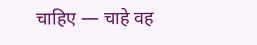चाहिए — चाहे वह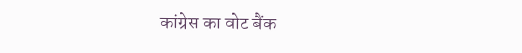कांग्रेस का वोट बैंक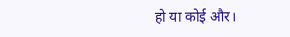हो या कोई और।